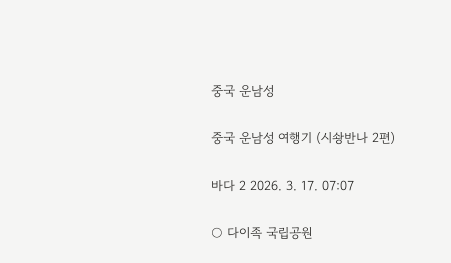중국 운남성

중국 운남성 여행기 (시솽반나 2편)

바다 2 2026. 3. 17. 07:07

○ 다이족 국립공원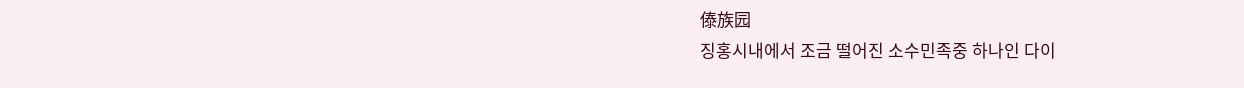傣族园
징홍시내에서 조금 떨어진 소수민족중 하나인 다이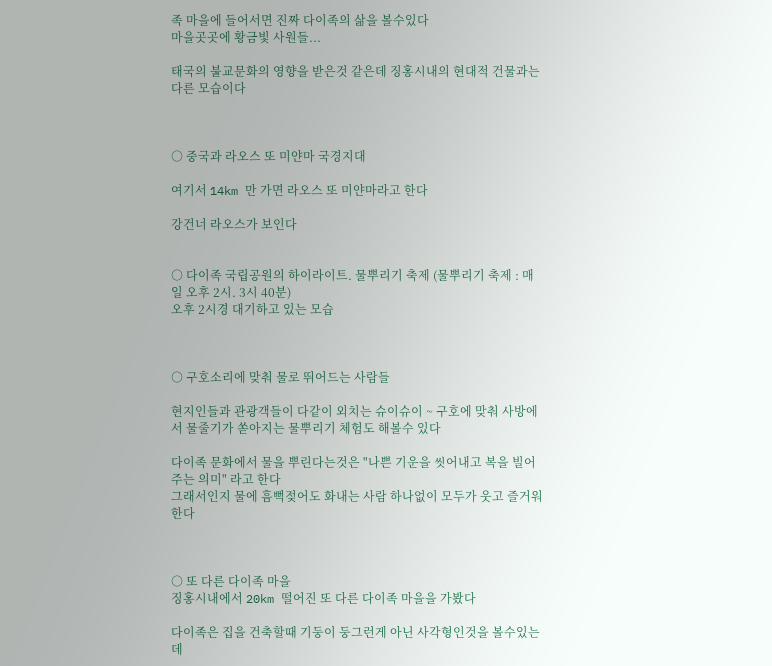족 마을에 들어서면 진짜 다이족의 삶을 볼수있다
마을곳곳에 황금빛 사원들...

태국의 불교문화의 영향을 받은것 같은데 징홍시내의 현대적 건물과는 다른 모습이다



○ 중국과 라오스 또 미얀마 국경지대

여기서 14km 만 가면 라오스 또 미얀마라고 한다

강건너 라오스가 보인다


○ 다이족 국립공원의 하이라이트. 물뿌리기 축제 (물뿌리기 축제 : 매일 오후 2시. 3시 40분)
오후 2시경 대기하고 있는 모습



○ 구호소리에 맞춰 물로 뛰어드는 사람들

현지인들과 관광객들이 다같이 외치는 슈이슈이 ~ 구호에 맞춰 사방에서 물줄기가 쏟아지는 물뿌리기 체험도 해볼수 있다

다이족 문화에서 물을 뿌린다는것은 "나쁜 기운을 씻어내고 복을 빌어주는 의미" 라고 한다
그래서인지 물에 흠뻑젖어도 화내는 사람 하나없이 모두가 웃고 즐거워한다



○ 또 다른 다이족 마을
징홍시내에서 20km 떨어진 또 다른 다이족 마을을 가봤다

다이족은 집을 건축할때 기둥이 둥그런게 아닌 사각형인것을 볼수있는데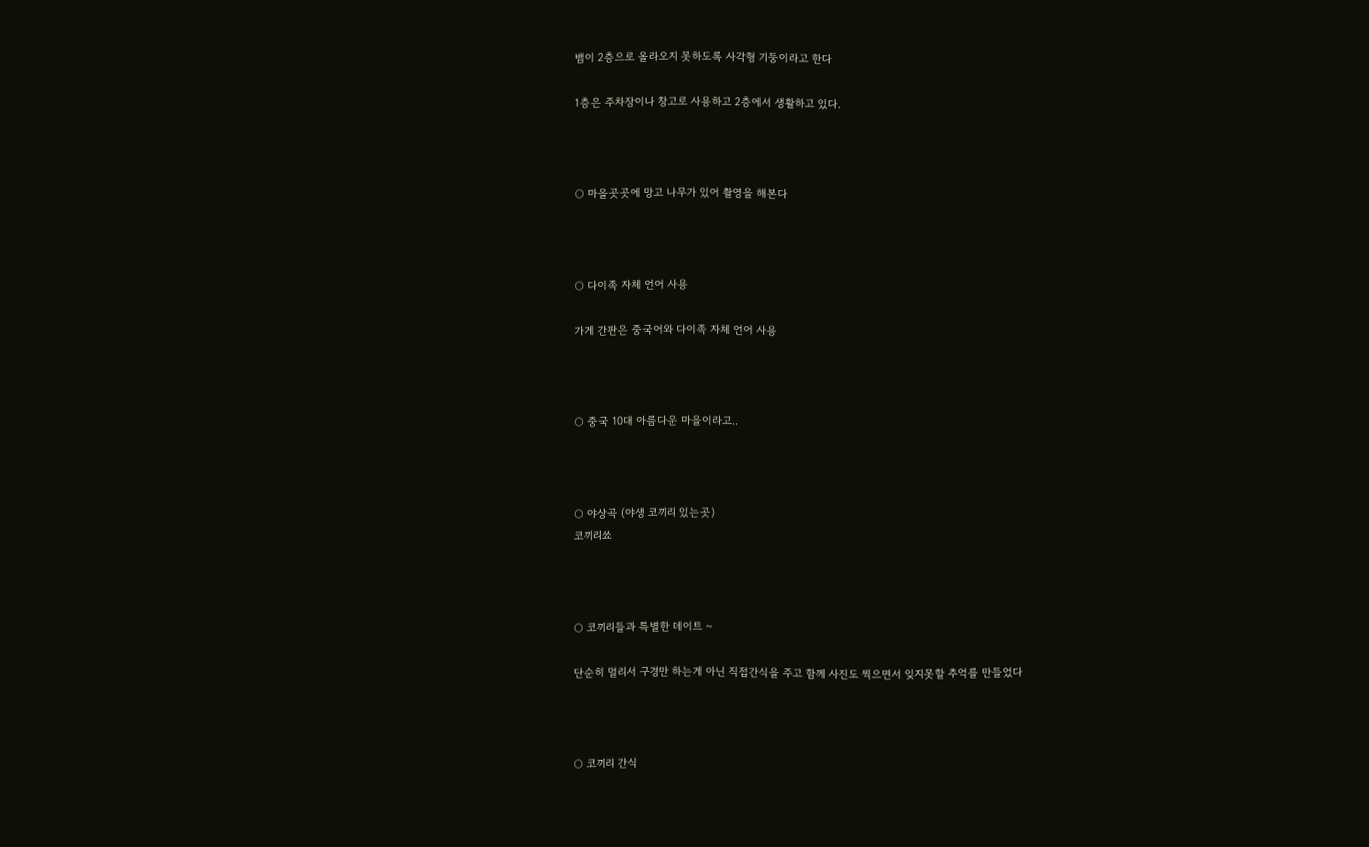뱀이 2층으로 올라오지 못하도록 사각형 기둥이라고 한다

1층은 주차장이나 창고로 사용하고 2층에서 생활하고 있다.



○ 마을곳곳에 망고 나무가 있어 촬영을 해본다



○ 다이족 자체 언어 사용

가게 간판은 중국어와 다이족 자체 언어 사용



○ 중국 10대 아름다운 마을이라고..



○ 야상곡 (야생 코끼리 있는곳)
코끼리쑈



○ 코끼리들과 특별한 데이트 ~

단순히 멀리서 구경만 하는게 아닌 직접간식을 주고 함께 사진도 찍으면서 잊지못할 추억를 만들었다



○ 코끼리 간식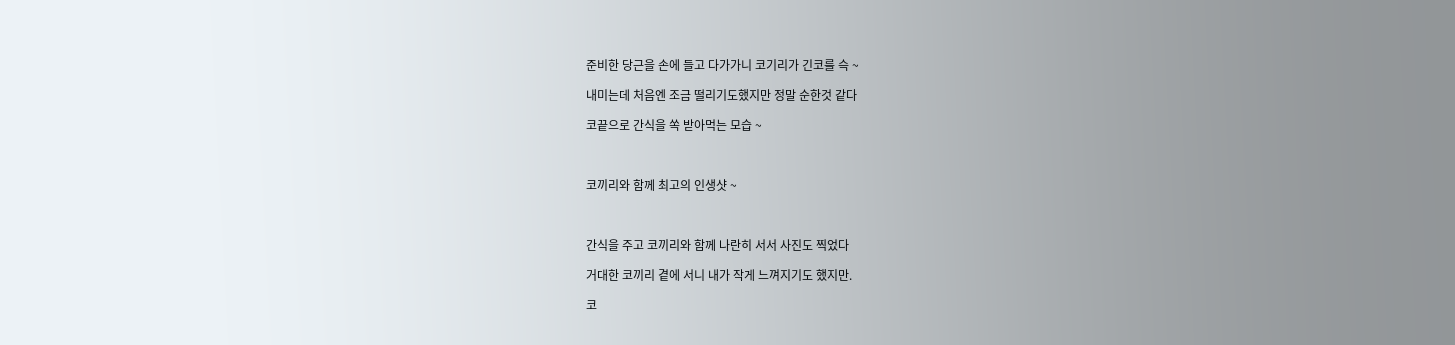준비한 당근을 손에 들고 다가가니 코기리가 긴코를 슥 ~

내미는데 처음엔 조금 떨리기도했지만 정말 순한것 같다

코끝으로 간식을 쏙 받아먹는 모습 ~



코끼리와 함께 최고의 인생샷 ~



간식을 주고 코끼리와 함께 나란히 서서 사진도 찍었다

거대한 코끼리 곁에 서니 내가 작게 느껴지기도 했지만.

코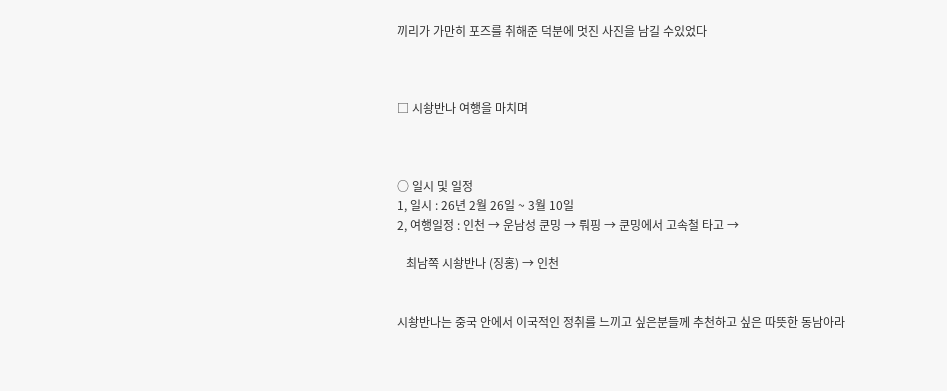끼리가 가만히 포즈를 취해준 덕분에 멋진 사진을 남길 수있었다



□ 시솽반나 여행을 마치며



○ 일시 및 일정
1, 일시 : 26년 2월 26일 ~ 3월 10일
2, 여행일정 : 인천 → 운남성 쿤밍 → 뤄핑 → 쿤밍에서 고속철 타고 →

   최남쪽 시솽반나 (징홍) → 인천


시솽반나는 중국 안에서 이국적인 정취를 느끼고 싶은분들께 추천하고 싶은 따뜻한 동남아라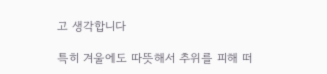고 생각합니다

특히 겨울에도 따뜻해서 추위를 피해 떠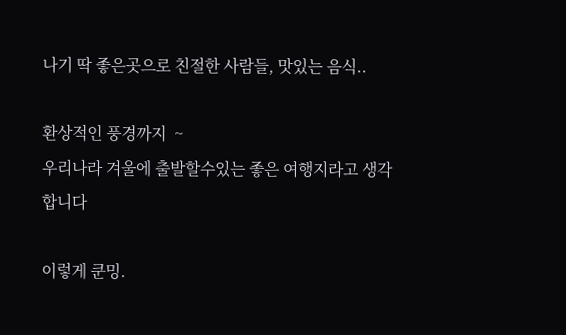나기 딱 좋은곳으로 친절한 사람들, 맛있는 음식..

환상적인 풍경까지  ~
우리나라 겨울에 출발할수있는 좋은 여행지라고 생각합니다

이렇게 쿤밍.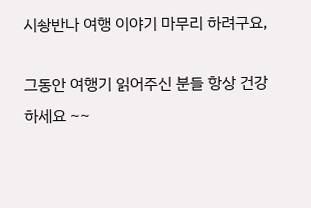시솽반나 여행 이야기 마무리 하려구요,

그동안 여행기 읽어주신 분들 항상 건강하세요 ~~